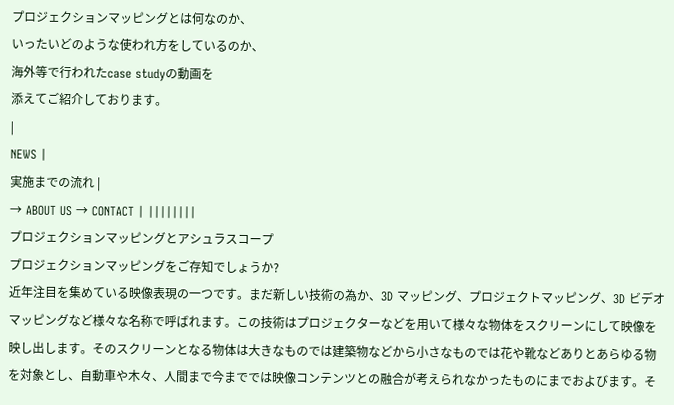プロジェクションマッピングとは何なのか、
いったいどのような使われ方をしているのか、
海外等で行われたcase studyの動画を
添えてご紹介しております。
|
NEWS |
実施までの流れ |
→ ABOUT US → CONTACT | ||||||||
プロジェクションマッピングとアシュラスコープ
プロジェクションマッピングをご存知でしょうか?
近年注目を集めている映像表現の一つです。まだ新しい技術の為か、3D マッピング、プロジェクトマッピング、3D ビデオマッピングなど様々な名称で呼ばれます。この技術はプロジェクターなどを用いて様々な物体をスクリーンにして映像を映し出します。そのスクリーンとなる物体は大きなものでは建築物などから小さなものでは花や靴などありとあらゆる物を対象とし、自動車や木々、人間まで今まででは映像コンテンツとの融合が考えられなかったものにまでおよびます。そ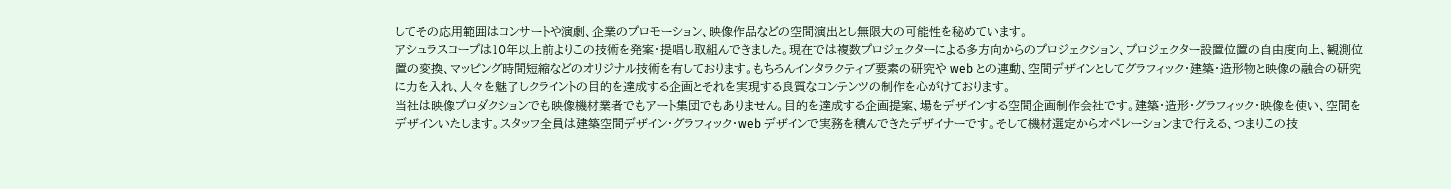してその応用範囲はコンサートや演劇、企業のプロモーション、映像作品などの空間演出とし無限大の可能性を秘めています。
アシュラスコープは10年以上前よりこの技術を発案・提唱し取組んできました。現在では複数プロジェクターによる多方向からのプロジェクション、プロジェクター設置位置の自由度向上、観測位置の変換、マッピング時間短縮などのオリジナル技術を有しております。もちろんインタラクティブ要素の研究や web との連動、空間デザインとしてグラフィック・建築・造形物と映像の融合の研究に力を入れ、人々を魅了しクライントの目的を達成する企画とそれを実現する良質なコンテンツの制作を心がけております。
当社は映像プロダクションでも映像機材業者でもアート集団でもありません。目的を達成する企画提案、場をデザインする空間企画制作会社です。建築・造形・グラフィック・映像を使い、空間をデザインいたします。スタッフ全員は建築空間デザイン・グラフィック・web デザインで実務を積んできたデザイナーです。そして機材選定からオペレーションまで行える、つまりこの技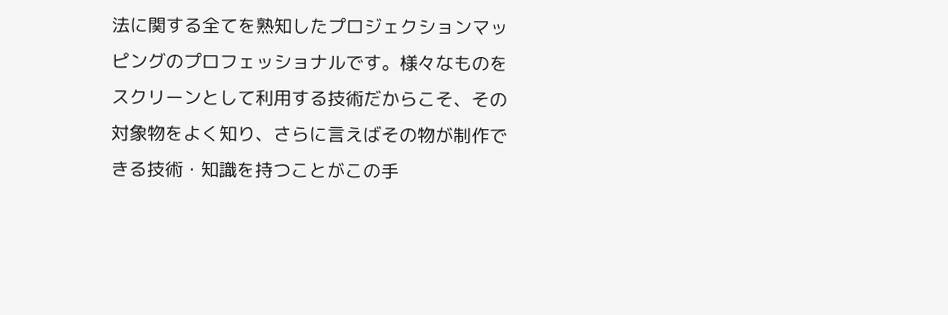法に関する全てを熟知したプロジェクションマッピングのプロフェッショナルです。様々なものをスクリーンとして利用する技術だからこそ、その対象物をよく知り、さらに言えばその物が制作できる技術・知識を持つことがこの手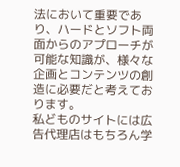法において重要であり、ハードとソフト両面からのアプローチが可能な知識が、様々な企画とコンテンツの創造に必要だと考えております。
私どものサイトには広告代理店はもちろん学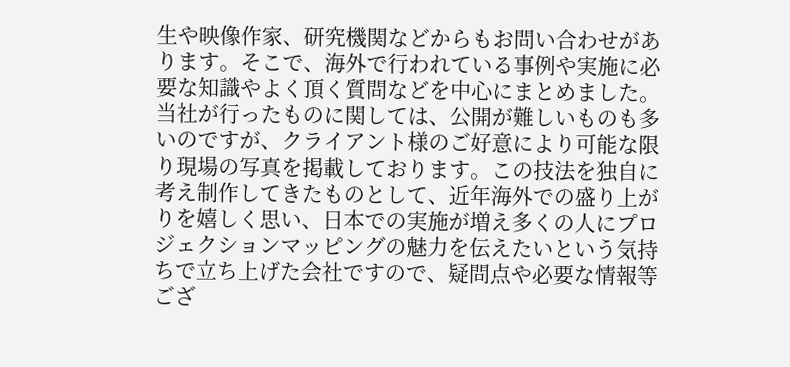生や映像作家、研究機関などからもお問い合わせがあります。そこで、海外で行われている事例や実施に必要な知識やよく頂く質問などを中心にまとめました。当社が行ったものに関しては、公開が難しいものも多いのですが、クライアント様のご好意により可能な限り現場の写真を掲載しております。この技法を独自に考え制作してきたものとして、近年海外での盛り上がりを嬉しく思い、日本での実施が増え多くの人にプロジェクションマッピングの魅力を伝えたいという気持ちで立ち上げた会社ですので、疑問点や必要な情報等ござ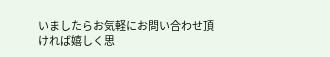いましたらお気軽にお問い合わせ頂ければ嬉しく思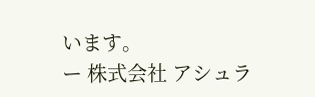います。
ー 株式会社 アシュラ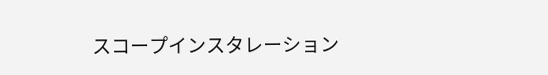スコープインスタレーション